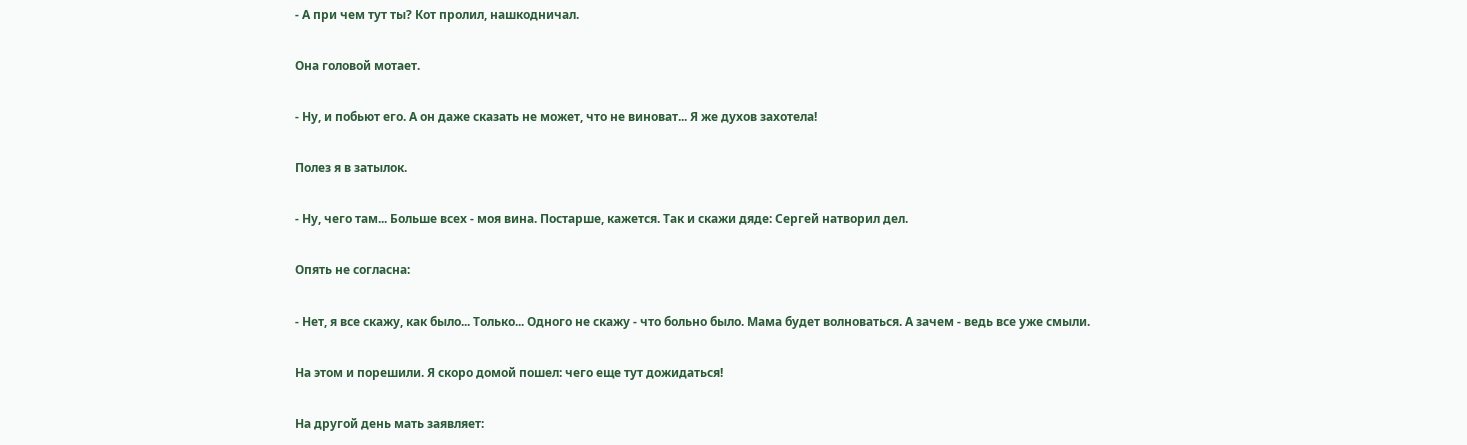- А при чем тут ты? Кот пролил, нашкодничал.

Она головой мотает.

- Ну, и побьют его. А он даже сказать не может, что не виноват... Я же духов захотела!

Полез я в затылок.

- Ну, чего там... Больше всех - моя вина. Постарше, кажется. Так и скажи дяде: Сергей натворил дел.

Опять не согласна:

- Нет, я все скажу, как было... Только... Одного не скажу - что больно было. Мама будет волноваться. А зачем - ведь все уже смыли.

На этом и порешили. Я скоро домой пошел: чего еще тут дожидаться!

На другой день мать заявляет: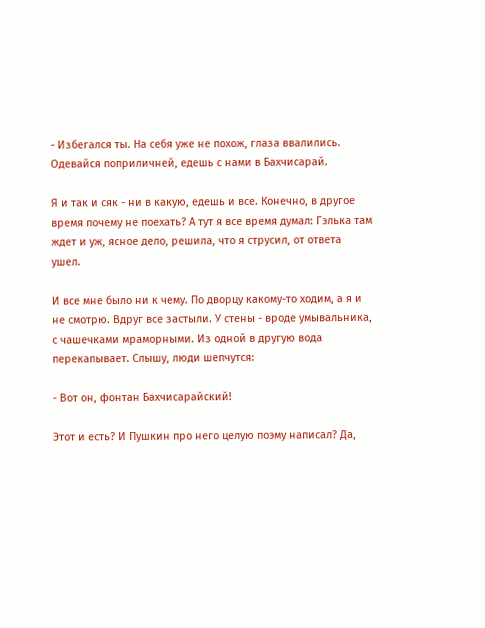- Избегался ты. На себя уже не похож, глаза ввалились. Одевайся поприличней, едешь с нами в Бахчисарай.

Я и так и сяк - ни в какую, едешь и все. Конечно, в другое время почему не поехать? А тут я все время думал: Гэлька там ждет и уж, ясное дело, решила, что я струсил, от ответа ушел.

И все мне было ни к чему. По дворцу какому-то ходим, а я и не смотрю. Вдруг все застыли. У стены - вроде умывальника, с чашечками мраморными. Из одной в другую вода перекапывает. Слышу, люди шепчутся:

- Вот он, фонтан Бахчисарайский!

Этот и есть? И Пушкин про него целую поэму написал? Да,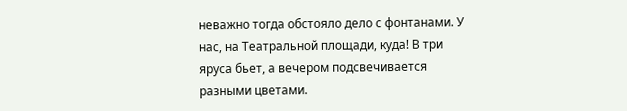неважно тогда обстояло дело с фонтанами. У нас, на Театральной площади, куда! В три яруса бьет, а вечером подсвечивается разными цветами.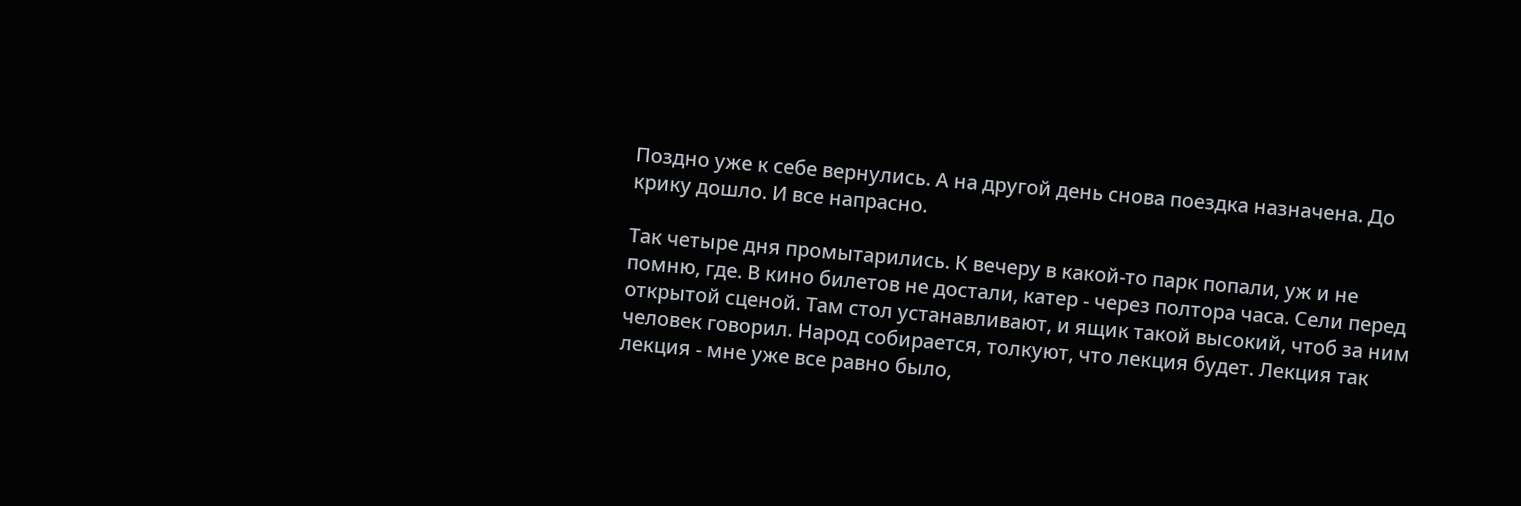Поздно уже к себе вернулись. А на другой день снова поездка назначена. До крику дошло. И все напрасно.

Так четыре дня промытарились. К вечеру в какой-то парк попали, уж и не помню, где. В кино билетов не достали, катер - через полтора часа. Сели перед открытой сценой. Там стол устанавливают, и ящик такой высокий, чтоб за ним человек говорил. Народ собирается, толкуют, что лекция будет. Лекция так лекция - мне уже все равно было,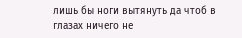лишь бы ноги вытянуть да чтоб в глазах ничего не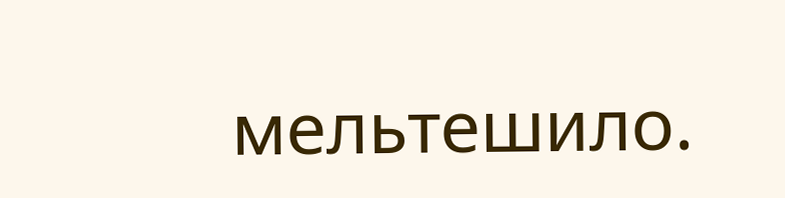мельтешило.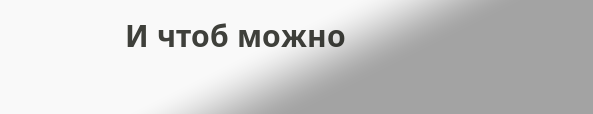И чтоб можно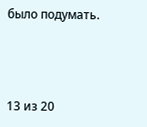было подумать.



13 из 20